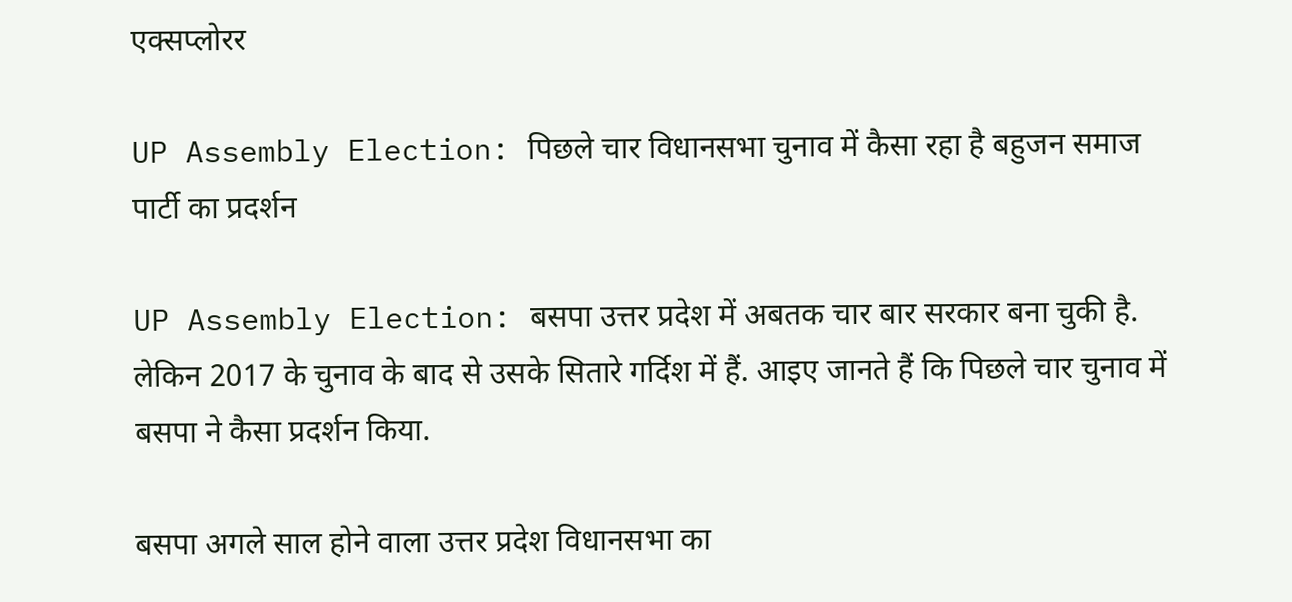एक्सप्लोरर

UP Assembly Election: पिछले चार विधानसभा चुनाव में कैसा रहा है बहुजन समाज पार्टी का प्रदर्शन

UP Assembly Election: बसपा उत्तर प्रदेश में अबतक चार बार सरकार बना चुकी है. लेकिन 2017 के चुनाव के बाद से उसके सितारे गर्दिश में हैं. आइए जानते हैं कि पिछले चार चुनाव में बसपा ने कैसा प्रदर्शन किया.

बसपा अगले साल होने वाला उत्तर प्रदेश विधानसभा का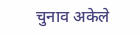चुनाव अकेले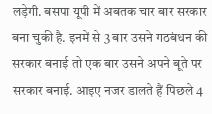लड़ेगी. बसपा यूपी में अबतक चार बार सरकार बना चुकी है. इनमें से 3 बार उसने गठबंधन की सरकार बनाई तो एक बार उसने अपने बूते पर सरकार बनाई. आइए नजर डालते हैं पिछले 4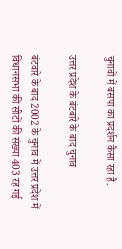चुनावों में बसपा का प्रदर्शन कैसा रहा है.

उत्तर प्रदेश के बंटबारे के बाद चुनाव

बंटवारे के बाद 2002 के चुनाव में उत्तर प्रदेश में विधानसभा की सीटों की संख्या 403 रह गई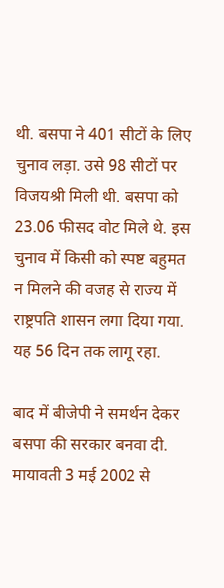थी. बसपा ने 401 सीटों के लिए चुनाव लड़ा. उसे 98 सीटों पर विजयश्री मिली थी. बसपा को 23.06 फीसद वोट मिले थे. इस चुनाव में किसी को स्पष्ट बहुमत न मिलने की वजह से राज्य में राष्ट्रपति शासन लगा दिया गया. यह 56 दिन तक लागू रहा.

बाद में बीजेपी ने समर्थन देकर बसपा की सरकार बनवा दी. मायावती 3 मई 2002 से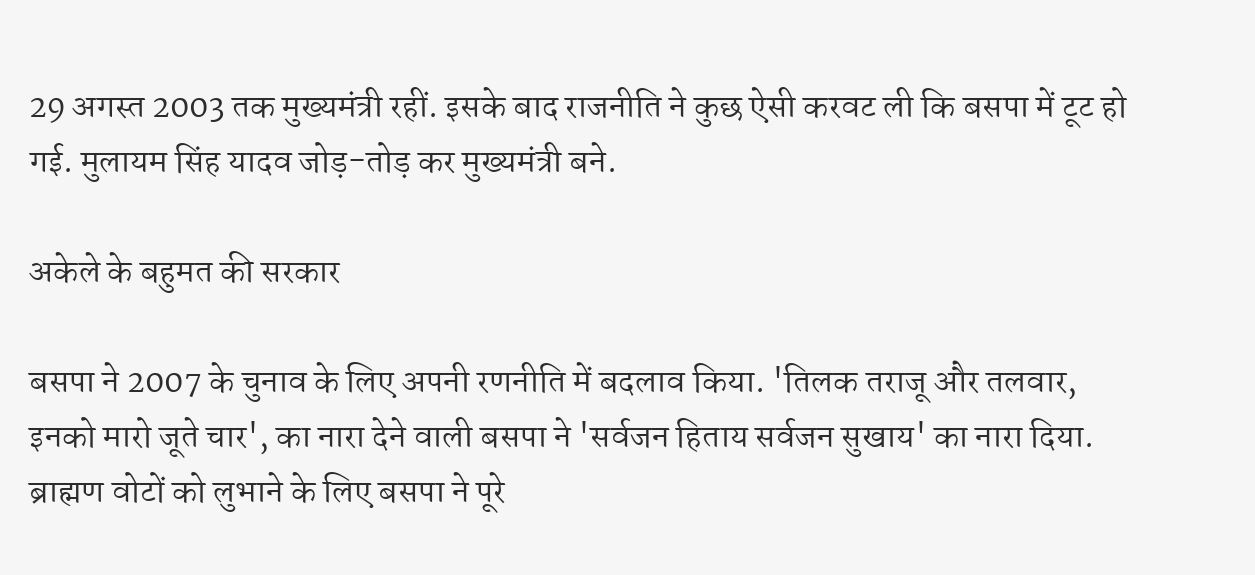29 अगस्त 2003 तक मुख्यमंत्री रहीं. इसके बाद राजनीति ने कुछ ऐसी करवट ली कि बसपा में टूट हो गई. मुलायम सिंह यादव जोड़-तोड़ कर मुख्यमंत्री बने.

अकेले के बहुमत की सरकार

बसपा ने 2007 के चुनाव के लिए अपनी रणनीति में बदलाव किया. 'तिलक तराजू और तलवार, इनको मारो जूते चार', का नारा देने वाली बसपा ने 'सर्वजन हिताय सर्वजन सुखाय' का नारा दिया. ब्राह्मण वोटों को लुभाने के लिए बसपा ने पूरे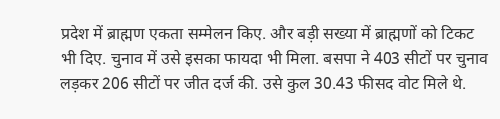प्रदेश में ब्राह्मण एकता सम्मेलन किए. और बड़ी सख्या में ब्राह्मणों को टिकट भी दिए. चुनाव में उसे इसका फायदा भी मिला. बसपा ने 403 सीटों पर चुनाव लड़कर 206 सीटों पर जीत दर्ज की. उसे कुल 30.43 फीसद वोट मिले थे.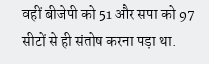वहीं बीजेपी को 51 और सपा को 97 सीटों से ही संतोष करना पड़ा था.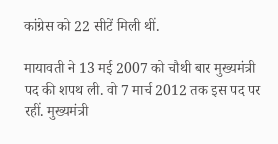कांग्रेस को 22 सीटें मिली थीं.

मायावती ने 13 मई 2007 को चौथी बार मुख्यमंत्री पद की शपथ ली. वो 7 मार्च 2012 तक इस पद पर रहीं. मुख्यमंत्री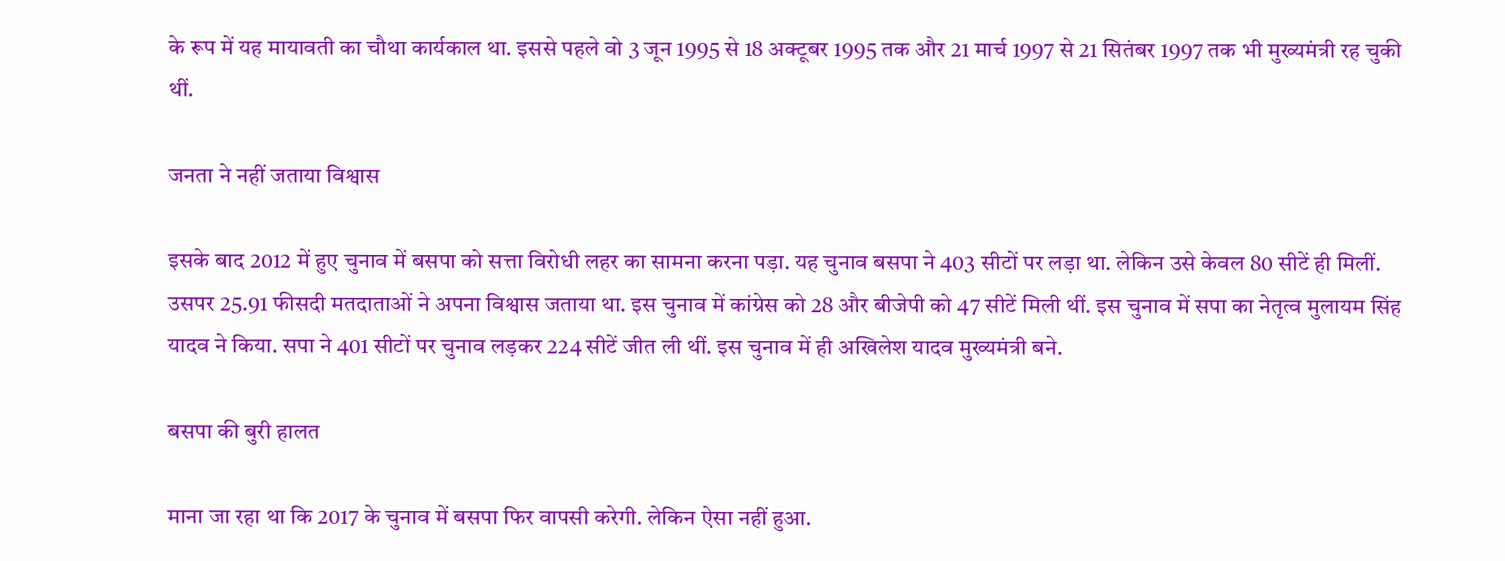के रूप में यह मायावती का चौथा कार्यकाल था. इससे पहले वो 3 जून 1995 से 18 अक्टूबर 1995 तक और 21 मार्च 1997 से 21 सितंबर 1997 तक भी मुख्यमंत्री रह चुकी थीं.

जनता ने नहीं जताया विश्वास

इसके बाद 2012 में हुए चुनाव में बसपा को सत्ता विरोधी लहर का सामना करना पड़ा. यह चुनाव बसपा ने 403 सीटों पर लड़ा था. लेकिन उसे केवल 80 सीटें ही मिलीं. उसपर 25.91 फीसदी मतदाताओं ने अपना विश्वास जताया था. इस चुनाव में कांग्रेस को 28 और बीजेपी को 47 सीटें मिली थीं. इस चुनाव में सपा का नेतृत्व मुलायम सिंह यादव ने किया. सपा ने 401 सीटों पर चुनाव लड़कर 224 सीटें जीत ली थीं. इस चुनाव में ही अखिलेश यादव मुख्यमंत्री बने.

बसपा की बुरी हालत

माना जा रहा था कि 2017 के चुनाव में बसपा फिर वापसी करेगी. लेकिन ऐसा नहीं हुआ.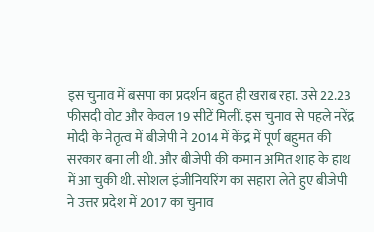इस चुनाव में बसपा का प्रदर्शन बहुत ही खराब रहा. उसे 22.23 फीसदी वोट और केवल 19 सीटें मिलीं. इस चुनाव से पहले नरेंद्र मोदी के नेतृत्व में बीजेपी ने 2014 में केंद्र में पूर्ण बहुमत की सरकार बना ली थी. और बीजेपी की कमान अमित शाह के हाथ में आ चुकी थी. सोशल इंजीनियरिंग का सहारा लेते हुए बीजेपी ने उत्तर प्रदेश में 2017 का चुनाव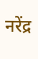नरेंद्र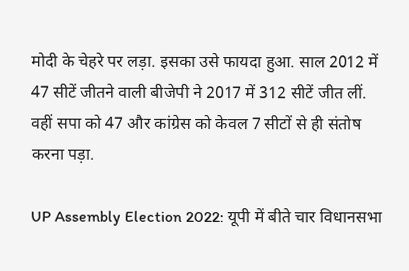मोदी के चेहरे पर लड़ा. इसका उसे फायदा हुआ. साल 2012 में 47 सीटें जीतने वाली बीजेपी ने 2017 में 312 सीटें जीत लीं. वहीं सपा को 47 और कांग्रेस को केवल 7 सीटों से ही संतोष करना पड़ा.

UP Assembly Election 2022: यूपी में बीते चार विधानसभा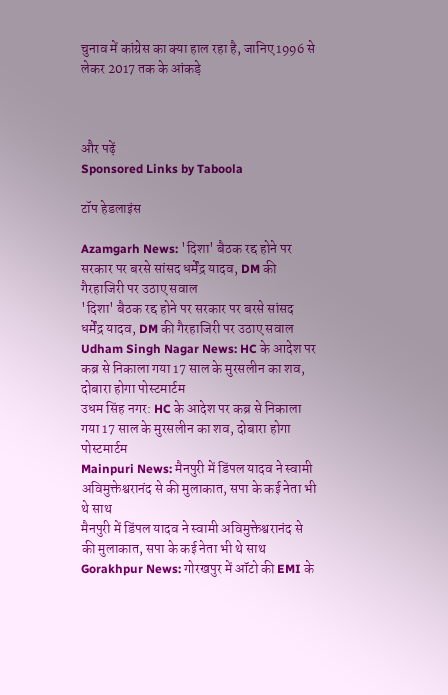चुनाव में कांग्रेस का क्या हाल रहा है, जानिए 1996 से लेकर 2017 तक के आंकड़े



और पढ़ें
Sponsored Links by Taboola

टॉप हेडलाइंस

Azamgarh News: 'दिशा' बैठक रद्द होने पर सरकार पर बरसे सांसद धर्मेंद्र यादव, DM की गैरहाजिरी पर उठाए सवाल
'दिशा' बैठक रद्द होने पर सरकार पर बरसे सांसद धर्मेंद्र यादव, DM की गैरहाजिरी पर उठाए सवाल
Udham Singh Nagar News: HC के आदेश पर कब्र से निकाला गया 17 साल के मुरसलीन का शव, दोबारा होगा पोस्टमार्टम
उधम सिंह नगर: HC के आदेश पर कब्र से निकाला गया 17 साल के मुरसलीन का शव, दोबारा होगा पोस्टमार्टम
Mainpuri News: मैनपुरी में डिंपल यादव ने स्वामी अविमुक्तेश्वरानंद से की मुलाकात, सपा के कई नेता भी थे साथ
मैनपुरी में डिंपल यादव ने स्वामी अविमुक्तेश्वरानंद से की मुलाकात, सपा के कई नेता भी थे साथ
Gorakhpur News: गोरखपुर में ऑटो की EMI के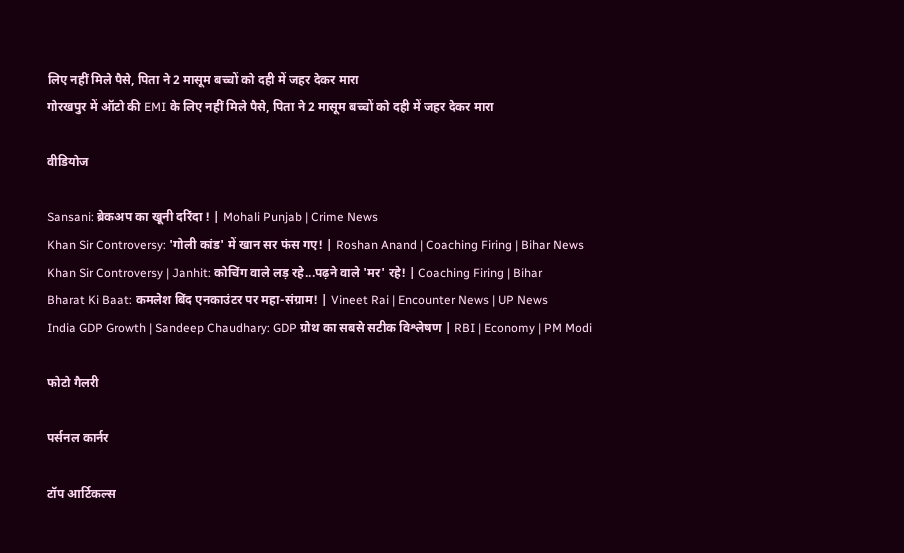लिए नहीं मिले पैसे, पिता ने 2 मासूम बच्चों को दही में जहर देकर मारा
गोरखपुर में ऑटो की EMI के लिए नहीं मिले पैसे, पिता ने 2 मासूम बच्चों को दही में जहर देकर मारा

वीडियोज

Sansani: ब्रेकअप का खूनी दरिंदा ! | Mohali Punjab | Crime News
Khan Sir Controversy: 'गोली कांड' में खान सर फंस गए! | Roshan Anand | Coaching Firing | Bihar News
Khan Sir Controversy | Janhit: कोचिंग वाले लड़ रहे...पढ़ने वाले 'मर' रहे! | Coaching Firing | Bihar
Bharat Ki Baat: कमलेश बिंद एनकाउंटर पर महा-संग्राम! | Vineet Rai | Encounter News | UP News
India GDP Growth | Sandeep Chaudhary: GDP ग्रोथ का सबसे सटीक विश्लेषण | RBI | Economy | PM Modi

फोटो गैलरी

पर्सनल कार्नर

टॉप आर्टिकल्स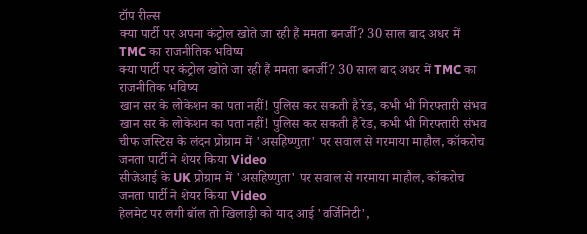टॉप रील्स
क्या पार्टी पर अपना कंट्रोल खोते जा रही हैं ममता बनर्जी? 30 साल बाद अधर में TMC का राजनीतिक भविष्य
क्या पार्टी पर कंट्रोल खोते जा रही हैं ममता बनर्जी? 30 साल बाद अधर में TMC का राजनीतिक भविष्य
खान सर के लोकेशन का पता नहीं! पुलिस कर सकती है रेड, कभी भी गिरफ्तारी संभव
खान सर के लोकेशन का पता नहीं! पुलिस कर सकती है रेड, कभी भी गिरफ्तारी संभव
चीफ जस्टिस के लंदन प्रोग्राम में 'असहिष्णुता' पर सवाल से गरमाया माहौल, कॉकरोच जनता पार्टी ने शेयर किया Video
सीजेआई के UK प्रोग्राम में 'असहिष्णुता' पर सवाल से गरमाया माहौल, कॉकरोच जनता पार्टी ने शेयर किया Video
हेलमेट पर लगी बॉल तो खिलाड़ी को याद आई 'वर्जिनिटी',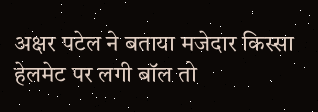अक्षर पटेल ने बताया मजेदार किस्सा
हेलमेट पर लगी बॉल तो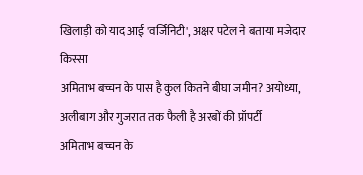खिलाड़ी को याद आई 'वर्जिनिटी', अक्षर पटेल ने बताया मजेदार किस्सा
अमिताभ बच्चन के पास है कुल कितने बीघा जमीन? अयोध्या, अलीबाग और गुजरात तक फैली है अरबों की प्रॉपर्टी
अमिताभ बच्चन के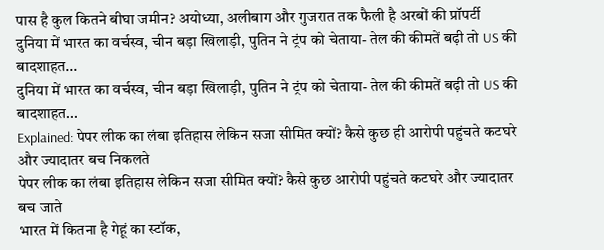पास है कुल कितने बीघा जमीन? अयोध्या, अलीबाग और गुजरात तक फैली है अरबों की प्रॉपर्टी
दुनिया में भारत का वर्चस्व, चीन बड़ा खिलाड़ी, पुतिन ने ट्रंप को चेताया- तेल की कीमतें बढ़ी तो US की बादशाहत...
दुनिया में भारत का वर्चस्व, चीन बड़ा खिलाड़ी, पुतिन ने ट्रंप को चेताया- तेल की कीमतें बढ़ी तो US की बादशाहत...
Explained: पेपर लीक का लंबा इतिहास लेकिन सजा सीमित क्यों? कैसे कुछ ही आरोपी पहुंचते कटघरे और ज्यादातर बच निकलते
पेपर लीक का लंबा इतिहास लेकिन सजा सीमित क्यों? कैसे कुछ आरोपी पहुंचते कटघरे और ज्यादातर बच जाते
भारत में कितना है गेहूं का स्टॉक,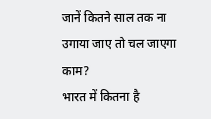जानें कितने साल तक ना उगाया जाए तो चल जाएगा काम?
भारत में कितना है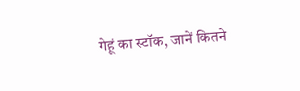गेहूं का स्टॉक, जानें कितने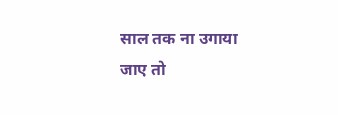साल तक ना उगाया जाए तो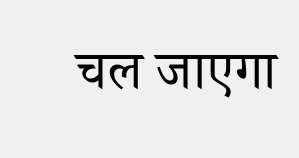चल जाएगा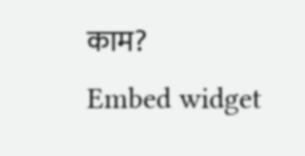काम?
Embed widget